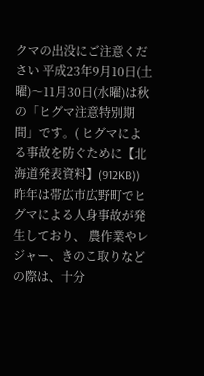クマの出没にご注意ください 平成23年9月10日(土曜)〜11月30日(水曜)は秋の「ヒグマ注意特別期間」です。( ヒグマによる事故を防ぐために【北海道発表資料】(912KB)) 昨年は帯広市広野町でヒグマによる人身事故が発生しており、 農作業やレジャー、きのこ取りなどの際は、十分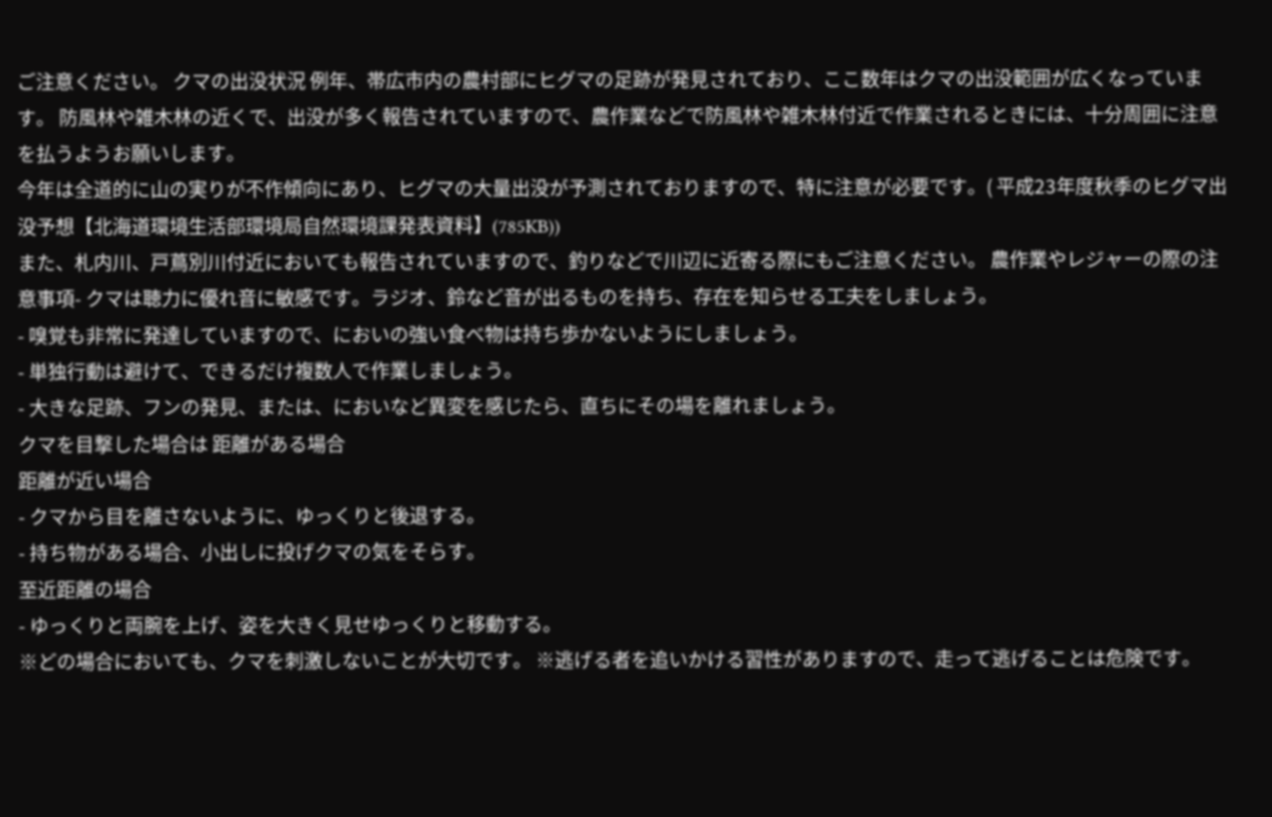ご注意ください。 クマの出没状況 例年、帯広市内の農村部にヒグマの足跡が発見されており、ここ数年はクマの出没範囲が広くなっています。 防風林や雑木林の近くで、出没が多く報告されていますので、農作業などで防風林や雑木林付近で作業されるときには、十分周囲に注意を払うようお願いします。
今年は全道的に山の実りが不作傾向にあり、ヒグマの大量出没が予測されておりますので、特に注意が必要です。( 平成23年度秋季のヒグマ出没予想【北海道環境生活部環境局自然環境課発表資料】(785KB))
また、札内川、戸蔦別川付近においても報告されていますので、釣りなどで川辺に近寄る際にもご注意ください。 農作業やレジャーの際の注意事項- クマは聴力に優れ音に敏感です。ラジオ、鈴など音が出るものを持ち、存在を知らせる工夫をしましょう。
- 嗅覚も非常に発達していますので、においの強い食べ物は持ち歩かないようにしましょう。
- 単独行動は避けて、できるだけ複数人で作業しましょう。
- 大きな足跡、フンの発見、または、においなど異変を感じたら、直ちにその場を離れましょう。
クマを目撃した場合は 距離がある場合
距離が近い場合
- クマから目を離さないように、ゆっくりと後退する。
- 持ち物がある場合、小出しに投げクマの気をそらす。
至近距離の場合
- ゆっくりと両腕を上げ、姿を大きく見せゆっくりと移動する。
※どの場合においても、クマを刺激しないことが大切です。 ※逃げる者を追いかける習性がありますので、走って逃げることは危険です。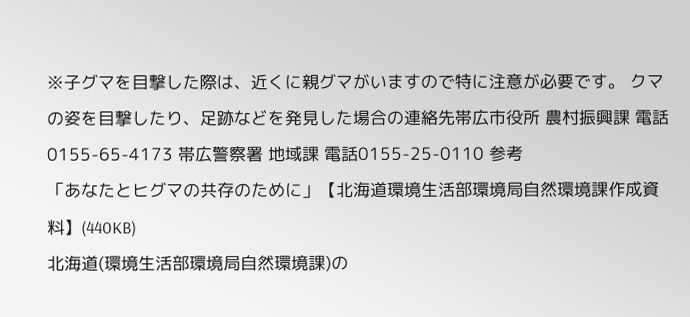※子グマを目撃した際は、近くに親グマがいますので特に注意が必要です。 クマの姿を目撃したり、足跡などを発見した場合の連絡先帯広市役所 農村振興課 電話0155-65-4173 帯広警察署 地域課 電話0155-25-0110 参考
「あなたとヒグマの共存のために」【北海道環境生活部環境局自然環境課作成資料】(440KB)
北海道(環境生活部環境局自然環境課)の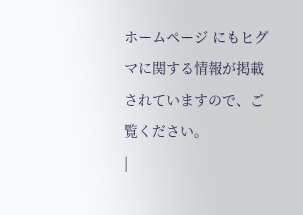ホームページ にもヒグマに関する情報が掲載されていますので、ご覧ください。
|